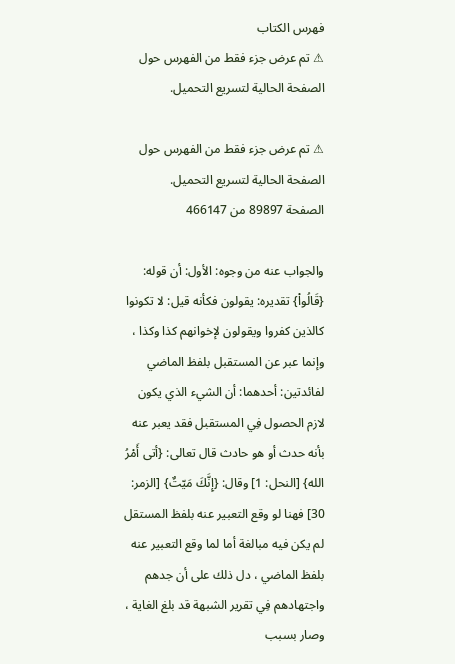فهرس الكتاب
⚠ تم عرض جزء فقط من الفهرس حول الصفحة الحالية لتسريع التحميل.

⚠ تم عرض جزء فقط من الفهرس حول الصفحة الحالية لتسريع التحميل.
الصفحة 89897 من 466147

والجواب عنه من وجوه: الأول: أن قوله: {قَالُواْ} تقديره: يقولون فكأنه قيل: لا تكونوا كالذين كفروا ويقولون لإخوانهم كذا وكذا ، وإنما عبر عن المستقبل بلفظ الماضي لفائدتين: أحدهما: أن الشيء الذي يكون لازم الحصول فِي المستقبل فقد يعبر عنه بأنه حدث أو هو حادث قال تعالى: {أتى أَمْرُ الله} [النحل: 1] وقال: {إِنَّكَ مَيّتٌ} [الزمر: 30] فهنا لو وقع التعبير عنه بلفظ المستقل لم يكن فيه مبالغة أما لما وقع التعبير عنه بلفظ الماضي ، دل ذلك على أن جدهم واجتهادهم فِي تقرير الشبهة قد بلغ الغاية ، وصار بسبب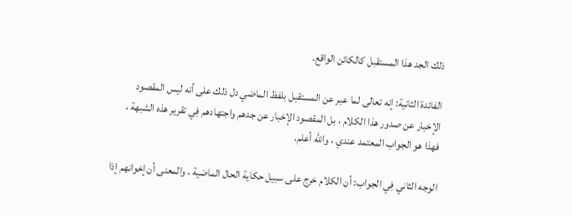ذلك الجد هذا المستقبل كالكائن الواقع.

الفائدة الثانية: إنه تعالى لما عبر عن المستقبل بلفظ الماضي دل ذلك على أنه ليس المقصود الإخبار عن صدور هذا الكلام ، بل المقصود الإخبار عن جدهم واجتهادهم فِي تقرير هذه الشبهة ، فهذا هو الجواب المعتمد عندي ، والله أعلم.

الوجه الثاني فِي الجواب: أن الكلام خرج على سبيل حكاية الحال الماضية ، والمعنى أن إخوانهم إذا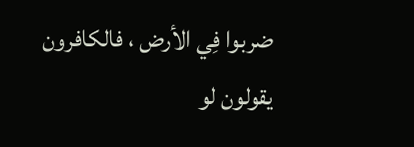ضربوا فِي الأرض ، فالكافرون يقولون لو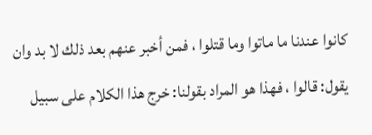كانوا عندنا ما ماتوا وما قتلوا ، فمن أخبر عنهم بعد ذلك لا بد وان يقول: قالوا ، فهذا هو المراد بقولنا: خرج هذا الكلام على سبيل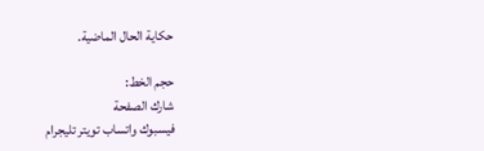حكاية الحال الماضية.

حجم الخط:
شارك الصفحة
فيسبوك واتساب تويتر تليجرام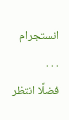انستجرام
. . .
فضلًا انتظر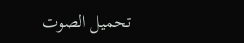تحميل الصوت